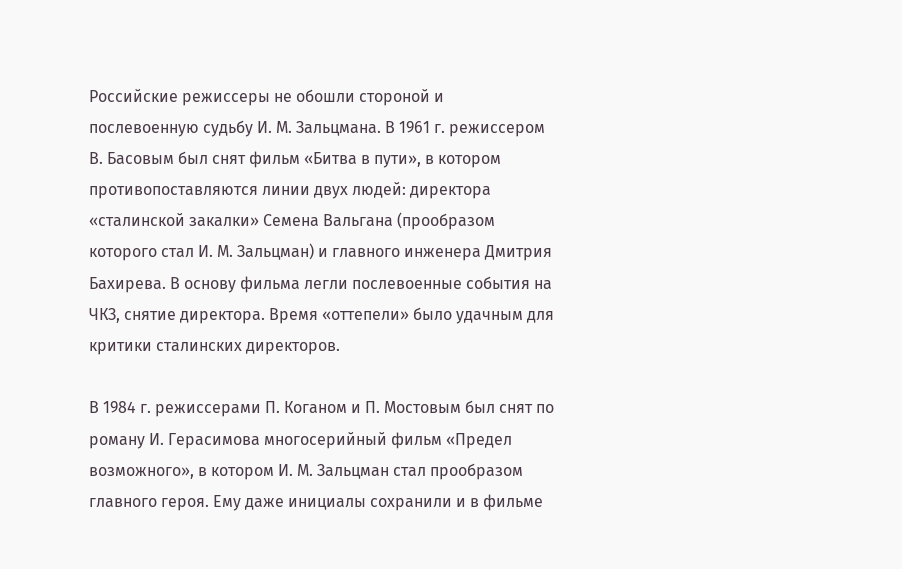Российские режиссеры не обошли стороной и послевоенную судьбу И. М. Зальцмана. В 1961 г. режиссером В. Басовым был снят фильм «Битва в пути», в котором противопоставляются линии двух людей: директора «сталинской закалки» Семена Вальгана (прообразом которого стал И. М. Зальцман) и главного инженера Дмитрия Бахирева. В основу фильма легли послевоенные события на ЧКЗ, снятие директора. Время «оттепели» было удачным для критики сталинских директоров.

В 1984 г. режиссерами П. Коганом и П. Мостовым был снят по роману И. Герасимова многосерийный фильм «Предел возможного», в котором И. М. Зальцман стал прообразом главного героя. Ему даже инициалы сохранили и в фильме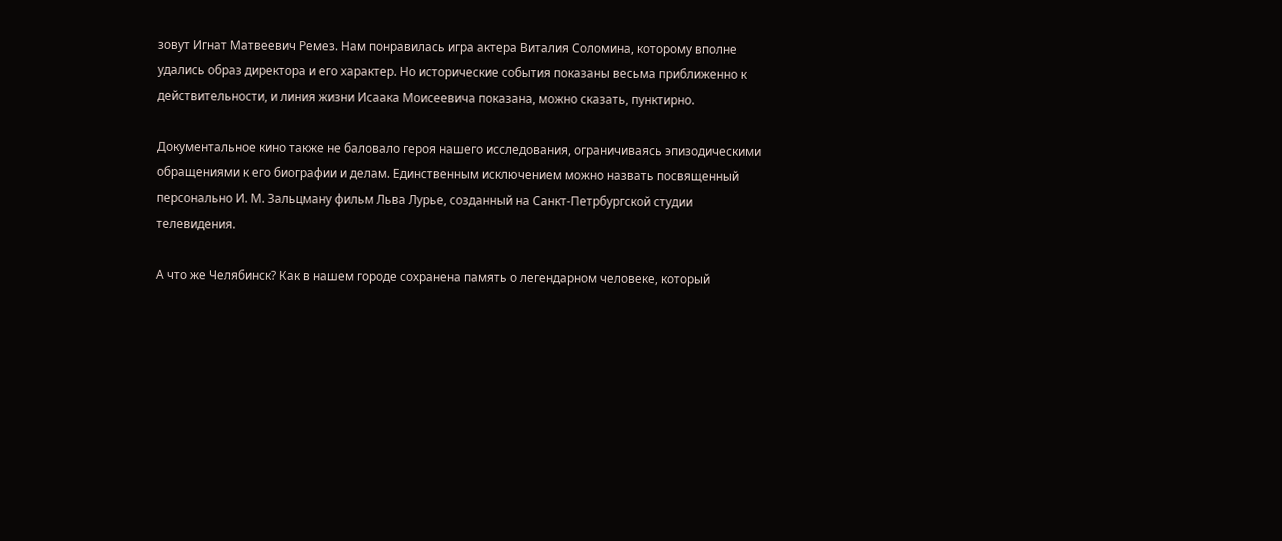зовут Игнат Матвеевич Ремез. Нам понравилась игра актера Виталия Соломина, которому вполне удались образ директора и его характер. Но исторические события показаны весьма приближенно к действительности, и линия жизни Исаака Моисеевича показана, можно сказать, пунктирно.

Документальное кино также не баловало героя нашего исследования, ограничиваясь эпизодическими обращениями к его биографии и делам. Единственным исключением можно назвать посвященный персонально И. М. Зальцману фильм Льва Лурье, созданный на Санкт-Петрбургской студии телевидения.

А что же Челябинск? Как в нашем городе сохранена память о легендарном человеке, который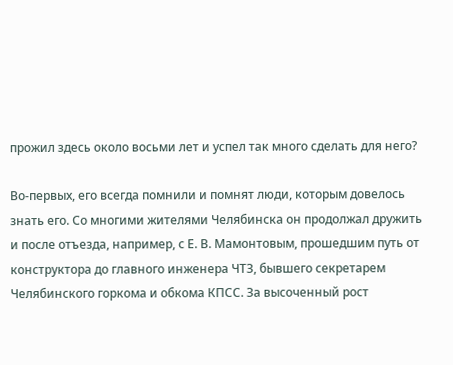прожил здесь около восьми лет и успел так много сделать для него?

Во-первых, его всегда помнили и помнят люди, которым довелось знать его. Со многими жителями Челябинска он продолжал дружить и после отъезда, например, с Е. В. Мамонтовым, прошедшим путь от конструктора до главного инженера ЧТЗ, бывшего секретарем Челябинского горкома и обкома КПСС. За высоченный рост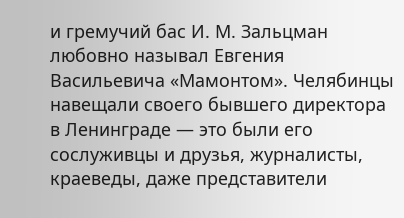и гремучий бас И. М. Зальцман любовно называл Евгения Васильевича «Мамонтом». Челябинцы навещали своего бывшего директора в Ленинграде — это были его сослуживцы и друзья, журналисты, краеведы, даже представители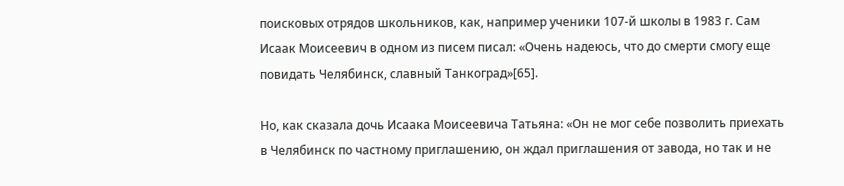поисковых отрядов школьников, как, например ученики 107-й школы в 1983 г. Сам Исаак Моисеевич в одном из писем писал: «Очень надеюсь, что до смерти смогу еще повидать Челябинск, славный Танкоград»[65].

Но, как сказала дочь Исаака Моисеевича Татьяна: «Он не мог себе позволить приехать в Челябинск по частному приглашению, он ждал приглашения от завода, но так и не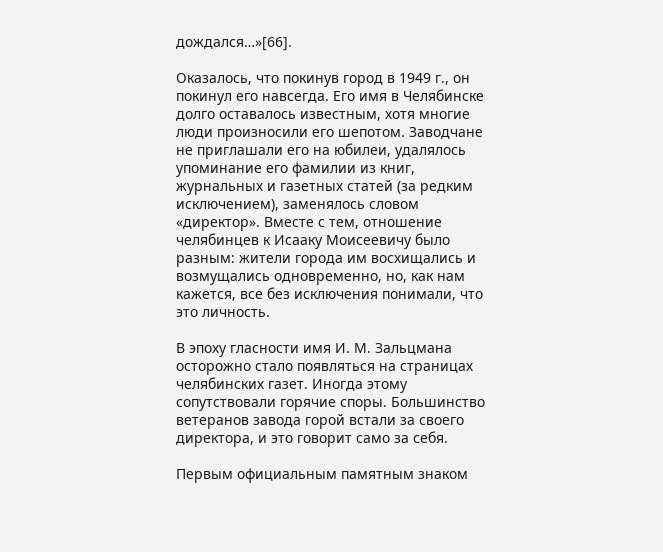дождался…»[66].

Оказалось, что покинув город в 1949 г., он покинул его навсегда. Его имя в Челябинске долго оставалось известным, хотя многие люди произносили его шепотом. Заводчане не приглашали его на юбилеи, удалялось упоминание его фамилии из книг, журнальных и газетных статей (за редким исключением), заменялось словом «директор». Вместе с тем, отношение челябинцев к Исааку Моисеевичу было разным: жители города им восхищались и возмущались одновременно, но, как нам кажется, все без исключения понимали, что это личность.

В эпоху гласности имя И. М. Зальцмана осторожно стало появляться на страницах челябинских газет. Иногда этому сопутствовали горячие споры. Большинство ветеранов завода горой встали за своего директора, и это говорит само за себя.

Первым официальным памятным знаком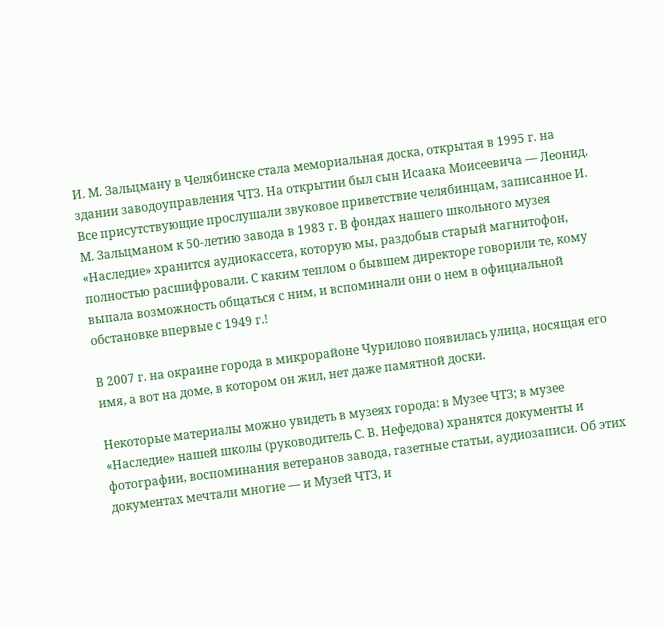И. М. Зальцману в Челябинске стала мемориальная доска, открытая в 1995 г. на здании заводоуправления ЧТЗ. На открытии был сын Исаака Моисеевича — Леонид. Все присутствующие прослушали звуковое приветствие челябинцам, записанное И. М. Зальцманом к 50-летию завода в 1983 г. В фондах нашего школьного музея «Наследие» хранится аудиокассета, которую мы, раздобыв старый магнитофон, полностью расшифровали. С каким теплом о бывшем директоре говорили те, кому выпала возможность общаться с ним, и вспоминали они о нем в официальной обстановке впервые с 1949 г.!

В 2007 г. на окраине города в микрорайоне Чурилово появилась улица, носящая его имя, а вот на доме, в котором он жил, нет даже памятной доски.

Некоторые материалы можно увидеть в музеях города: в Музее ЧТЗ; в музее «Наследие» нашей школы (руководитель С. В. Нефедова) хранятся документы и фотографии, воспоминания ветеранов завода, газетные статьи, аудиозаписи. Об этих документах мечтали многие — и Музей ЧТЗ, и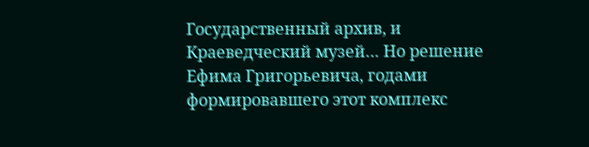Государственный архив, и Краеведческий музей… Но решение Ефима Григорьевича, годами формировавшего этот комплекс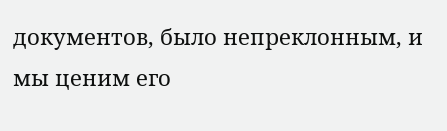документов, было непреклонным, и мы ценим его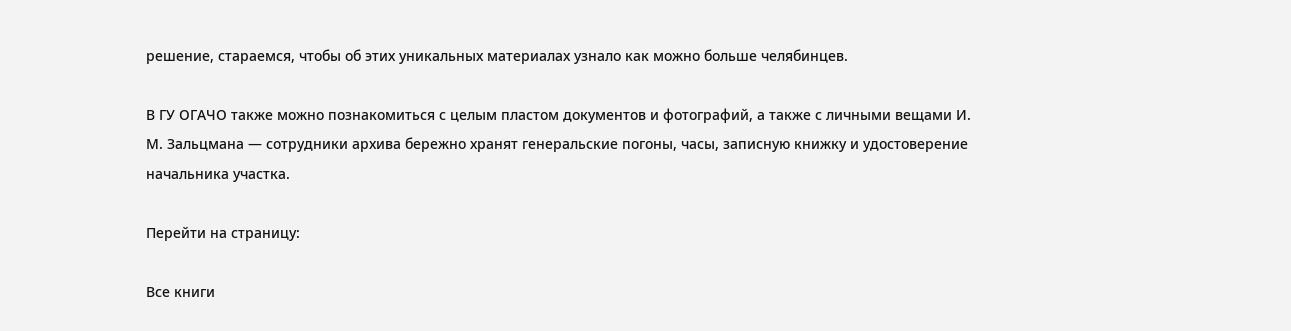решение, стараемся, чтобы об этих уникальных материалах узнало как можно больше челябинцев.

В ГУ ОГАЧО также можно познакомиться с целым пластом документов и фотографий, а также с личными вещами И. М. Зальцмана — сотрудники архива бережно хранят генеральские погоны, часы, записную книжку и удостоверение начальника участка.

Перейти на страницу:

Все книги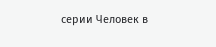серии Человек в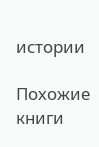истории

Похожие книги